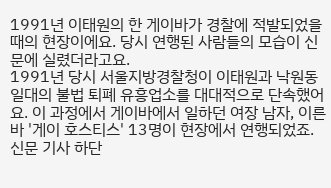1991년 이태원의 한 게이바가 경찰에 적발되었을 때의 현장이에요. 당시 연행된 사람들의 모습이 신문에 실렸더라고요.
1991년 당시 서울지방경찰청이 이태원과 낙원동 일대의 불법 퇴폐 유흥업소를 대대적으로 단속했어요. 이 과정에서 게이바에서 일하던 여장 남자, 이른바 '게이 호스티스' 13명이 현장에서 연행되었죠. 신문 기사 하단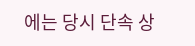에는 당시 단속 상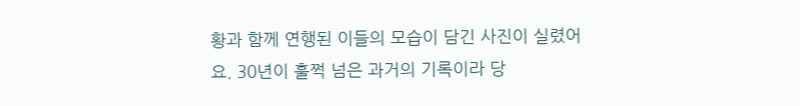황과 함께 연행된 이들의 모습이 담긴 사진이 실렸어요. 30년이 훌쩍 넘은 과거의 기록이라 당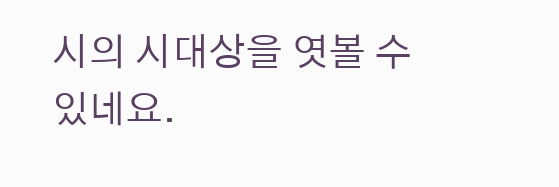시의 시대상을 엿볼 수 있네요.